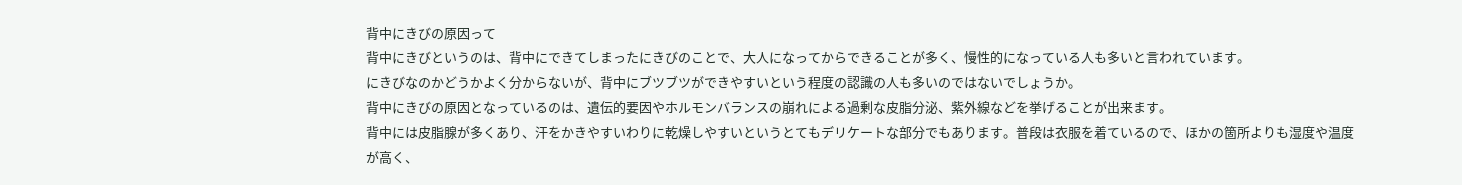背中にきびの原因って
背中にきびというのは、背中にできてしまったにきびのことで、大人になってからできることが多く、慢性的になっている人も多いと言われています。
にきびなのかどうかよく分からないが、背中にブツブツができやすいという程度の認識の人も多いのではないでしょうか。
背中にきびの原因となっているのは、遺伝的要因やホルモンバランスの崩れによる過剰な皮脂分泌、紫外線などを挙げることが出来ます。
背中には皮脂腺が多くあり、汗をかきやすいわりに乾燥しやすいというとてもデリケートな部分でもあります。普段は衣服を着ているので、ほかの箇所よりも湿度や温度が高く、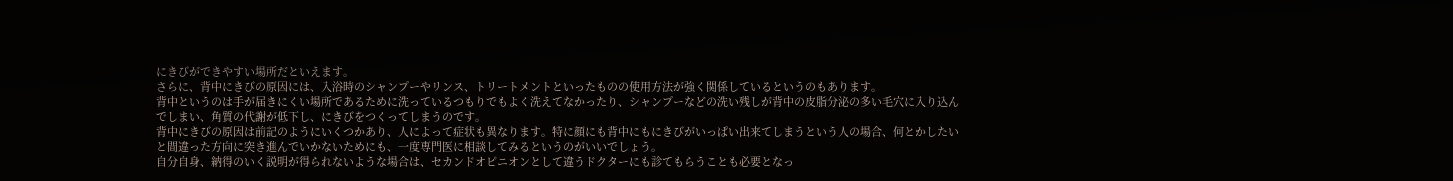にきびができやすい場所だといえます。
さらに、背中にきびの原因には、入浴時のシャンプーやリンス、トリートメントといったものの使用方法が強く関係しているというのもあります。
背中というのは手が届きにくい場所であるために洗っているつもりでもよく洗えてなかったり、シャンプーなどの洗い残しが背中の皮脂分泌の多い毛穴に入り込んでしまい、角質の代謝が低下し、にきびをつくってしまうのです。
背中にきびの原因は前記のようにいくつかあり、人によって症状も異なります。特に顔にも背中にもにきびがいっぱい出来てしまうという人の場合、何とかしたいと間違った方向に突き進んでいかないためにも、一度専門医に相談してみるというのがいいでしょう。
自分自身、納得のいく説明が得られないような場合は、セカンドオピニオンとして違うドクターにも診てもらうことも必要となっ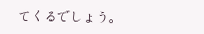てくるでしょう。